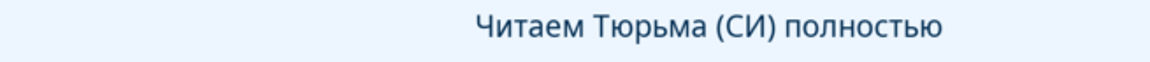Читаем Тюрьма (СИ) полностью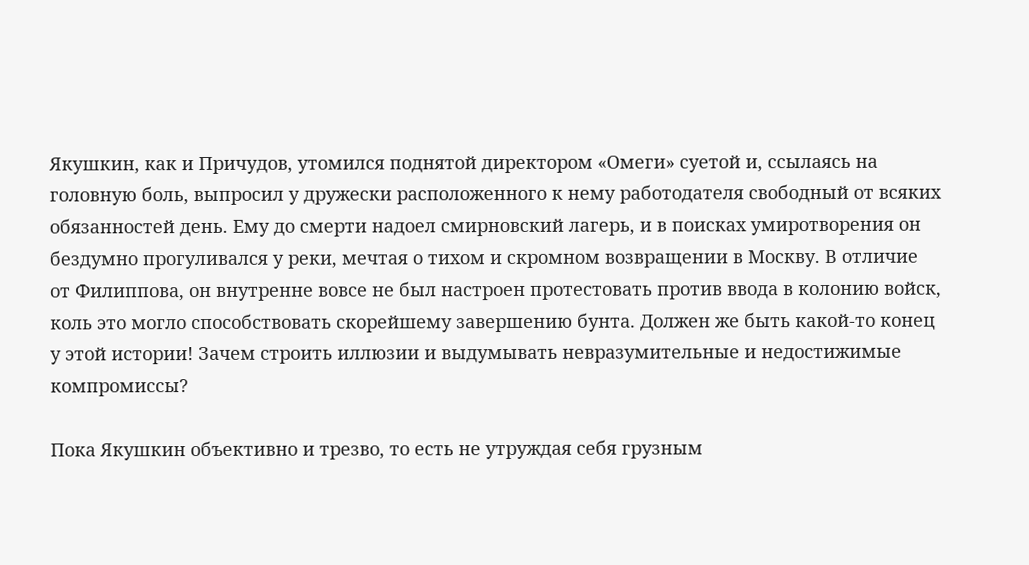Якушкин, как и Причудов, утомился поднятой директором «Омеги» суетой и, ссылаясь на головную боль, выпросил у дружески расположенного к нему работодателя свободный от всяких обязанностей день. Ему до смерти надоел смирновский лагерь, и в поисках умиротворения он бездумно прогуливался у реки, мечтая о тихом и скромном возвращении в Москву. В отличие от Филиппова, он внутренне вовсе не был настроен протестовать против ввода в колонию войск, коль это могло способствовать скорейшему завершению бунта. Должен же быть какой-то конец у этой истории! Зачем строить иллюзии и выдумывать невразумительные и недостижимые компромиссы?

Пока Якушкин объективно и трезво, то есть не утруждая себя грузным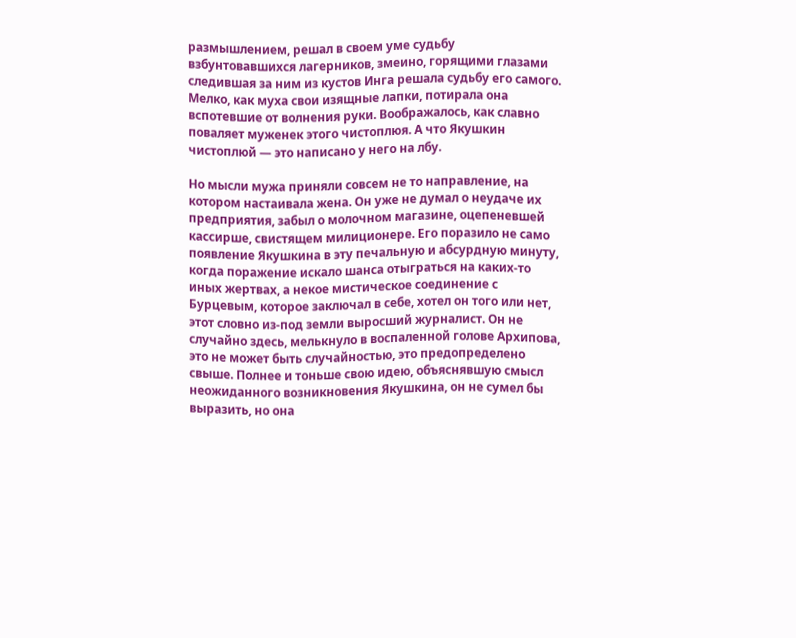размышлением, решал в своем уме судьбу взбунтовавшихся лагерников, змеино, горящими глазами следившая за ним из кустов Инга решала судьбу его самого. Мелко, как муха свои изящные лапки, потирала она вспотевшие от волнения руки. Воображалось, как славно поваляет муженек этого чистоплюя. А что Якушкин чистоплюй — это написано у него на лбу.

Но мысли мужа приняли совсем не то направление, на котором настаивала жена. Он уже не думал о неудаче их предприятия, забыл о молочном магазине, оцепеневшей кассирше, свистящем милиционере. Его поразило не само появление Якушкина в эту печальную и абсурдную минуту, когда поражение искало шанса отыграться на каких-то иных жертвах, а некое мистическое соединение с Бурцевым, которое заключал в себе, хотел он того или нет, этот словно из-под земли выросший журналист. Он не случайно здесь, мелькнуло в воспаленной голове Архипова, это не может быть случайностью, это предопределено свыше. Полнее и тоньше свою идею, объяснявшую смысл неожиданного возникновения Якушкина, он не сумел бы выразить, но она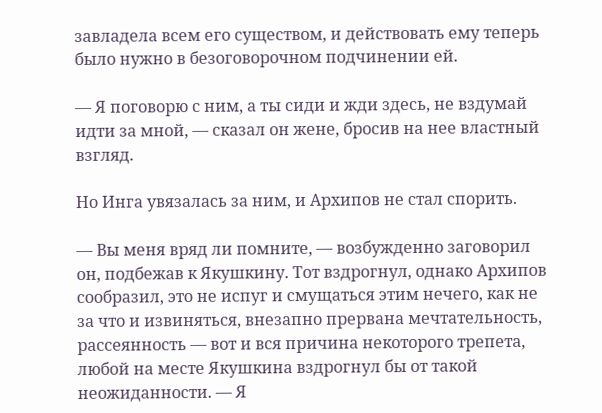завладела всем его существом, и действовать ему теперь было нужно в безоговорочном подчинении ей.

— Я поговорю с ним, а ты сиди и жди здесь, не вздумай идти за мной, — сказал он жене, бросив на нее властный взгляд.

Но Инга увязалась за ним, и Архипов не стал спорить.

— Вы меня вряд ли помните, — возбужденно заговорил он, подбежав к Якушкину. Тот вздрогнул, однако Архипов сообразил, это не испуг и смущаться этим нечего, как не за что и извиняться, внезапно прервана мечтательность, рассеянность — вот и вся причина некоторого трепета, любой на месте Якушкина вздрогнул бы от такой неожиданности. — Я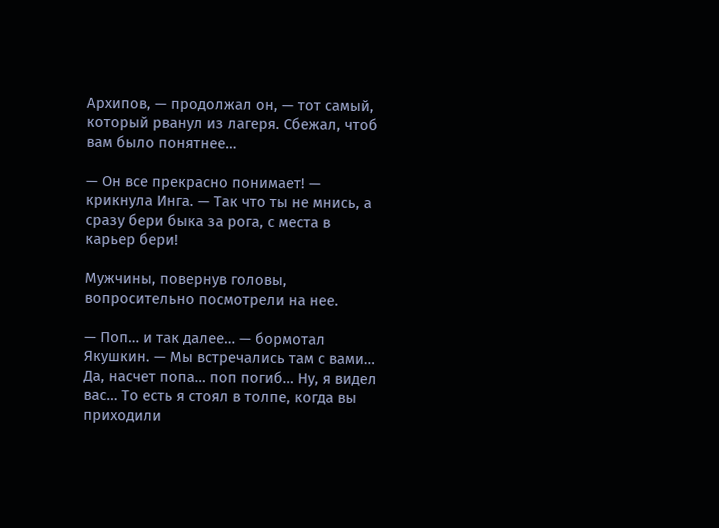Архипов, — продолжал он, — тот самый, который рванул из лагеря. Сбежал, чтоб вам было понятнее…

— Он все прекрасно понимает! — крикнула Инга. — Так что ты не мнись, а сразу бери быка за рога, с места в карьер бери!

Мужчины, повернув головы, вопросительно посмотрели на нее.

— Поп… и так далее… — бормотал Якушкин. — Мы встречались там с вами… Да, насчет попа… поп погиб… Ну, я видел вас… То есть я стоял в толпе, когда вы приходили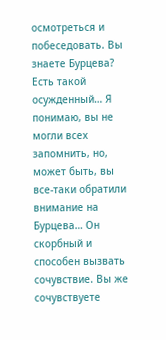осмотреться и побеседовать. Вы знаете Бурцева? Есть такой осужденный… Я понимаю, вы не могли всех запомнить, но, может быть, вы все-таки обратили внимание на Бурцева… Он скорбный и способен вызвать сочувствие. Вы же сочувствуете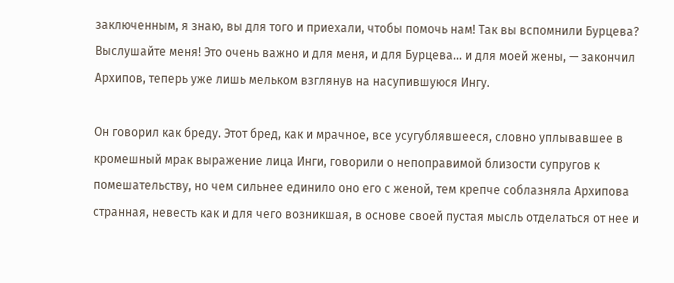заключенным, я знаю, вы для того и приехали, чтобы помочь нам! Так вы вспомнили Бурцева? Выслушайте меня! Это очень важно и для меня, и для Бурцева… и для моей жены, — закончил Архипов, теперь уже лишь мельком взглянув на насупившуюся Ингу.

Он говорил как бреду. Этот бред, как и мрачное, все усугублявшееся, словно уплывавшее в кромешный мрак выражение лица Инги, говорили о непоправимой близости супругов к помешательству, но чем сильнее единило оно его с женой, тем крепче соблазняла Архипова странная, невесть как и для чего возникшая, в основе своей пустая мысль отделаться от нее и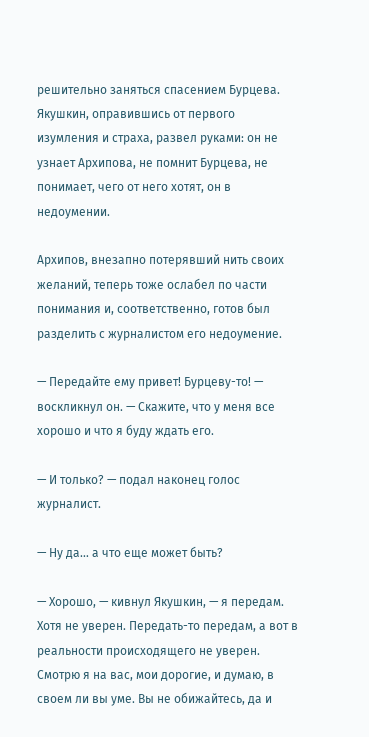решительно заняться спасением Бурцева. Якушкин, оправившись от первого изумления и страха, развел руками: он не узнает Архипова, не помнит Бурцева, не понимает, чего от него хотят, он в недоумении.

Архипов, внезапно потерявший нить своих желаний, теперь тоже ослабел по части понимания и, соответственно, готов был разделить с журналистом его недоумение.

— Передайте ему привет! Бурцеву-то! — воскликнул он. — Скажите, что у меня все хорошо и что я буду ждать его.

— И только? — подал наконец голос журналист.

— Ну да… а что еще может быть?

— Хорошо, — кивнул Якушкин, — я передам. Хотя не уверен. Передать-то передам, а вот в реальности происходящего не уверен. Смотрю я на вас, мои дорогие, и думаю, в своем ли вы уме. Вы не обижайтесь, да и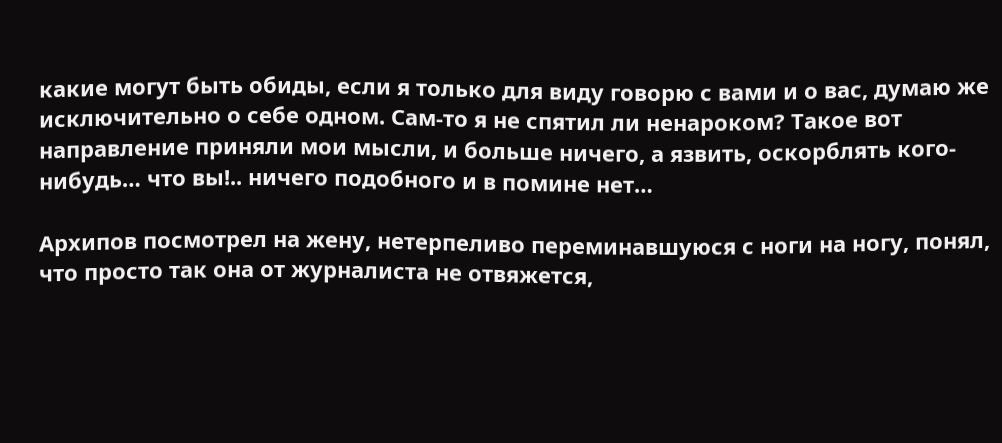какие могут быть обиды, если я только для виду говорю с вами и о вас, думаю же исключительно о себе одном. Сам-то я не спятил ли ненароком? Такое вот направление приняли мои мысли, и больше ничего, а язвить, оскорблять кого-нибудь… что вы!.. ничего подобного и в помине нет…

Архипов посмотрел на жену, нетерпеливо переминавшуюся с ноги на ногу, понял, что просто так она от журналиста не отвяжется,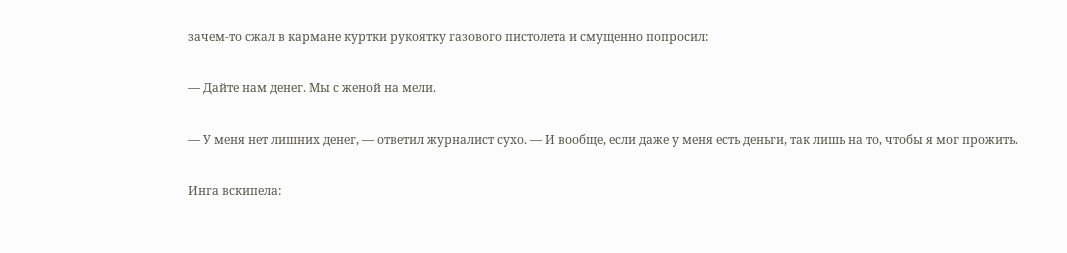зачем-то сжал в кармане куртки рукоятку газового пистолета и смущенно попросил:

— Дайте нам денег. Мы с женой на мели.

— У меня нет лишних денег, — ответил журналист сухо. — И вообще, если даже у меня есть деньги, так лишь на то, чтобы я мог прожить.

Инга вскипела: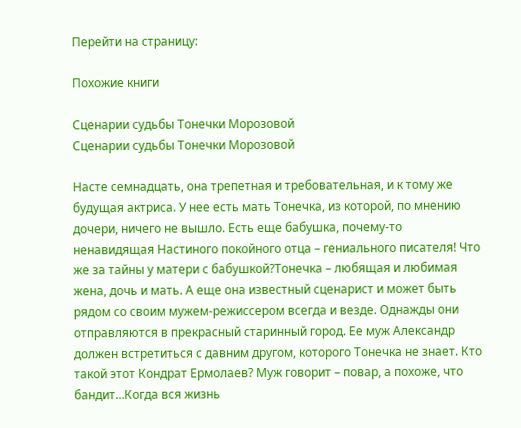Перейти на страницу:

Похожие книги

Сценарии судьбы Тонечки Морозовой
Сценарии судьбы Тонечки Морозовой

Насте семнадцать, она трепетная и требовательная, и к тому же будущая актриса. У нее есть мать Тонечка, из которой, по мнению дочери, ничего не вышло. Есть еще бабушка, почему-то ненавидящая Настиного покойного отца – гениального писателя! Что же за тайны у матери с бабушкой?Тонечка – любящая и любимая жена, дочь и мать. А еще она известный сценарист и может быть рядом со своим мужем-режиссером всегда и везде. Однажды они отправляются в прекрасный старинный город. Ее муж Александр должен встретиться с давним другом, которого Тонечка не знает. Кто такой этот Кондрат Ермолаев? Муж говорит – повар, а похоже, что бандит…Когда вся жизнь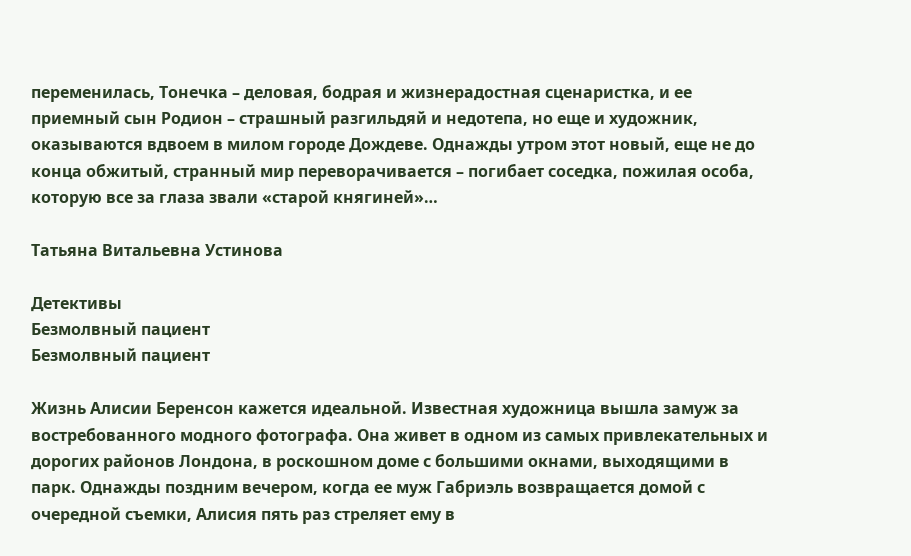переменилась, Тонечка – деловая, бодрая и жизнерадостная сценаристка, и ее приемный сын Родион – страшный разгильдяй и недотепа, но еще и художник, оказываются вдвоем в милом городе Дождеве. Однажды утром этот новый, еще не до конца обжитый, странный мир переворачивается – погибает соседка, пожилая особа, которую все за глаза звали «старой княгиней»…

Татьяна Витальевна Устинова

Детективы
Безмолвный пациент
Безмолвный пациент

Жизнь Алисии Беренсон кажется идеальной. Известная художница вышла замуж за востребованного модного фотографа. Она живет в одном из самых привлекательных и дорогих районов Лондона, в роскошном доме с большими окнами, выходящими в парк. Однажды поздним вечером, когда ее муж Габриэль возвращается домой с очередной съемки, Алисия пять раз стреляет ему в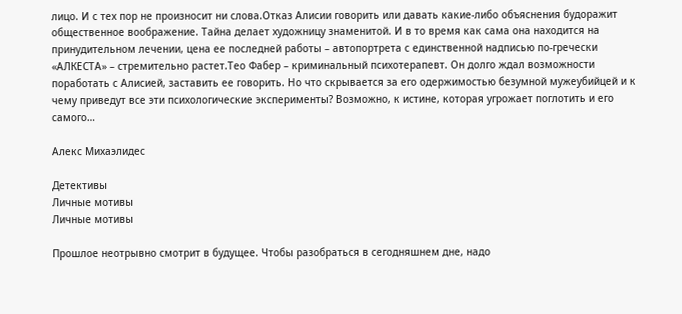лицо. И с тех пор не произносит ни слова.Отказ Алисии говорить или давать какие-либо объяснения будоражит общественное воображение. Тайна делает художницу знаменитой. И в то время как сама она находится на принудительном лечении, цена ее последней работы – автопортрета с единственной надписью по-гречески «АЛКЕСТА» – стремительно растет.Тео Фабер – криминальный психотерапевт. Он долго ждал возможности поработать с Алисией, заставить ее говорить. Но что скрывается за его одержимостью безумной мужеубийцей и к чему приведут все эти психологические эксперименты? Возможно, к истине, которая угрожает поглотить и его самого…

Алекс Михаэлидес

Детективы
Личные мотивы
Личные мотивы

Прошлое неотрывно смотрит в будущее. Чтобы разобраться в сегодняшнем дне, надо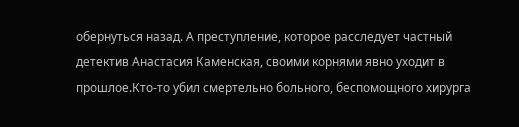обернуться назад. А преступление, которое расследует частный детектив Анастасия Каменская, своими корнями явно уходит в прошлое.Кто-то убил смертельно больного, беспомощного хирурга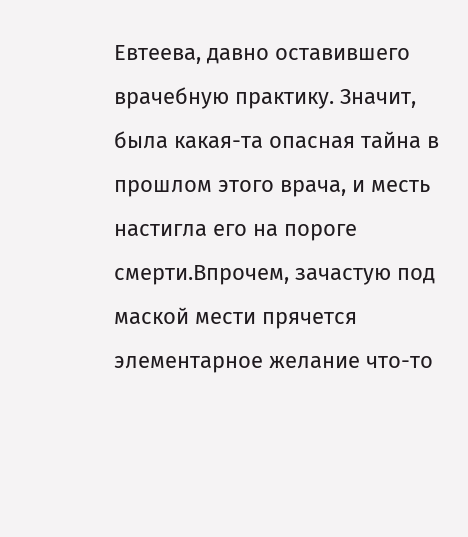Евтеева, давно оставившего врачебную практику. Значит, была какая-та опасная тайна в прошлом этого врача, и месть настигла его на пороге смерти.Впрочем, зачастую под маской мести прячется элементарное желание что-то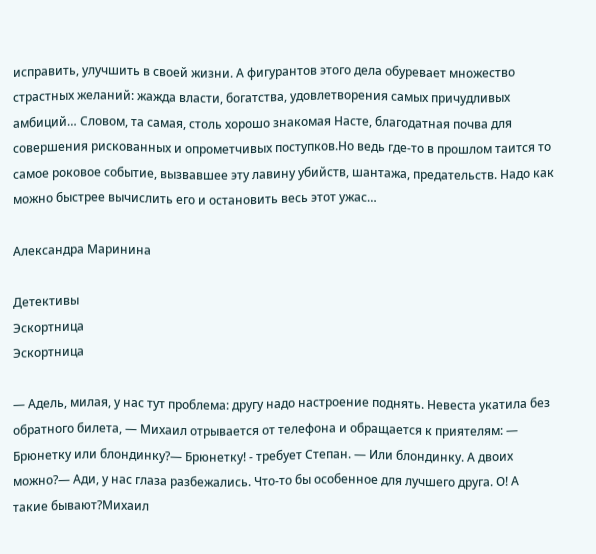исправить, улучшить в своей жизни. А фигурантов этого дела обуревает множество страстных желаний: жажда власти, богатства, удовлетворения самых причудливых амбиций… Словом, та самая, столь хорошо знакомая Насте, благодатная почва для совершения рискованных и опрометчивых поступков.Но ведь где-то в прошлом таится то самое роковое событие, вызвавшее эту лавину убийств, шантажа, предательств. Надо как можно быстрее вычислить его и остановить весь этот ужас…

Александра Маринина

Детективы
Эскортница
Эскортница

— Адель, милая, у нас тут проблема: другу надо настроение поднять. Невеста укатила без обратного билета, — Михаил отрывается от телефона и обращается к приятелям: — Брюнетку или блондинку?— Брюнетку! - требует Степан. — Или блондинку. А двоих можно?— Ади, у нас глаза разбежались. Что-то бы особенное для лучшего друга. О! А такие бывают?Михаил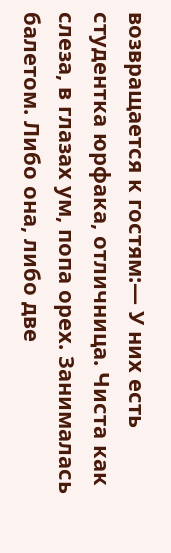возвращается к гостям:— У них есть студентка юрфака, отличница. Чиста как слеза, в глазах ум, попа орех. Занималась балетом. Либо она, либо две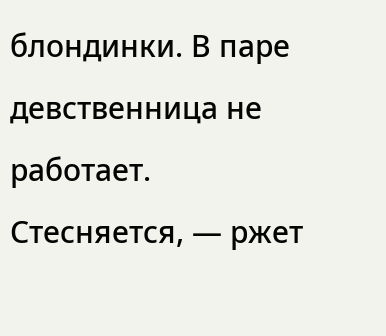блондинки. В паре девственница не работает. Стесняется, — ржет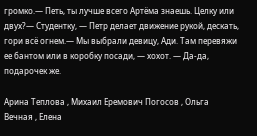громко.— Петь, ты лучше всего Артёма знаешь. Целку или двух?— Студентку, — Петр делает движение рукой, дескать, гори всё огнем.— Мы выбрали девицу, Ади. Там перевяжи ее бантом или в коробку посади, — хохот. — Да-да, подарочек же.

Арина Теплова , Михаил Еремович Погосов , Ольга Вечная , Елена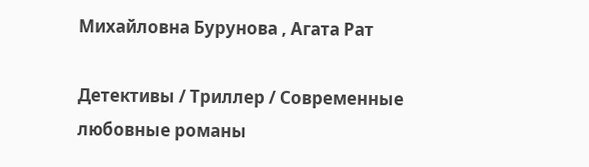Михайловна Бурунова , Агата Рат

Детективы / Триллер / Современные любовные романы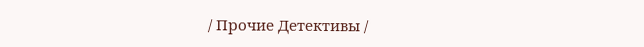/ Прочие Детективы /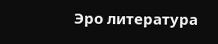Эро литература